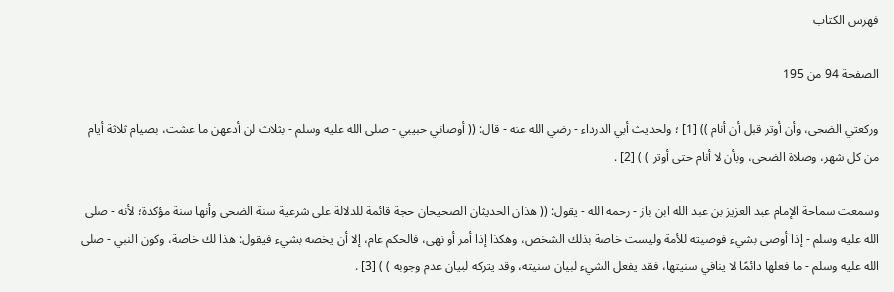فهرس الكتاب

الصفحة 94 من 195

وركعتي الضحى، وأن أوتر قبل أن أنام )) [1] ؛ ولحديث أبي الدرداء - رضي الله عنه - قال: (( أوصاني حبيبي - صلى الله عليه وسلم - بثلاث لن أدعهن ما عشت، بصيام ثلاثة أيام من كل شهر، وصلاة الضحى، وبأن لا أنام حتى أوتر ) ) [2] .

وسمعت سماحة الإمام عبد العزيز بن عبد الله ابن باز - رحمه الله - يقول: (( هذان الحديثان الصحيحان حجة قائمة للدلالة على شرعية سنة الضحى وأنها سنة مؤكدة؛ لأنه - صلى الله عليه وسلم - إذا أوصى بشيء فوصيته للأمة وليست خاصة بذلك الشخص، وهكذا إذا أمر أو نهى، فالحكم عام، إلا أن يخصه بشيء فيقول: هذا لك خاصة، وكون النبي - صلى الله عليه وسلم - ما فعلها دائمًا لا ينافي سنيتها، فقد يفعل الشيء لبيان سنيته، وقد يتركه لبيان عدم وجوبه ) ) [3] .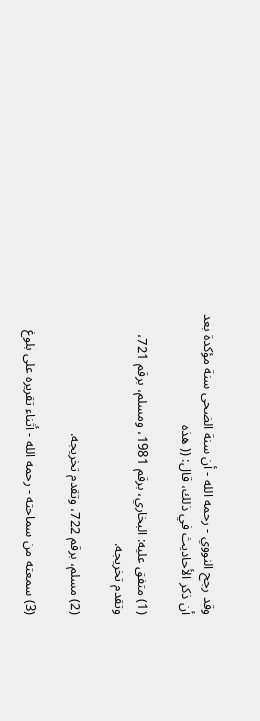وقد رجح النووي - رحمه الله - أن سنة الضحى سنة مؤكدة بعد أن ذكر الأحاديث في ذلك، قال: (( هذه

(1) متفق عليه: البخاري، برقم 1981، ومسلم، برقم 721، وتقدم تخريجه.

(2) مسلم، برقم 722، وتقدم تخريجه.

(3) سمعته من سماحته - رحمه الله - أثناء تقريره على بلوغ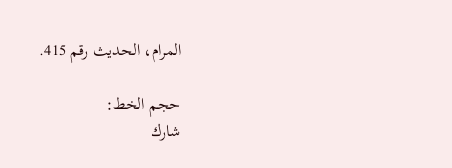المرام، الحديث رقم 415.

حجم الخط:
شارك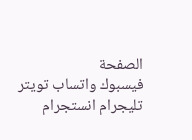الصفحة
فيسبوك واتساب تويتر تليجرام انستجرام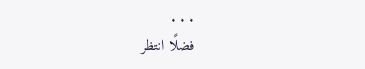. . .
فضلًا انتظر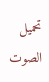تحميل الصوت